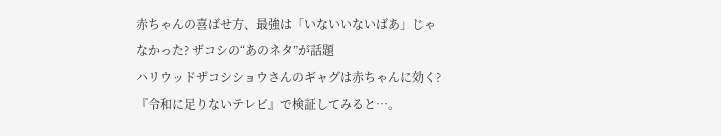赤ちゃんの喜ばせ方、最強は「いないいないばあ」じゃなかった? ザコシの“あのネタ”が話題
ハリウッドザコシショウさんのギャグは赤ちゃんに効く? 『令和に足りないテレビ』で検証してみると…。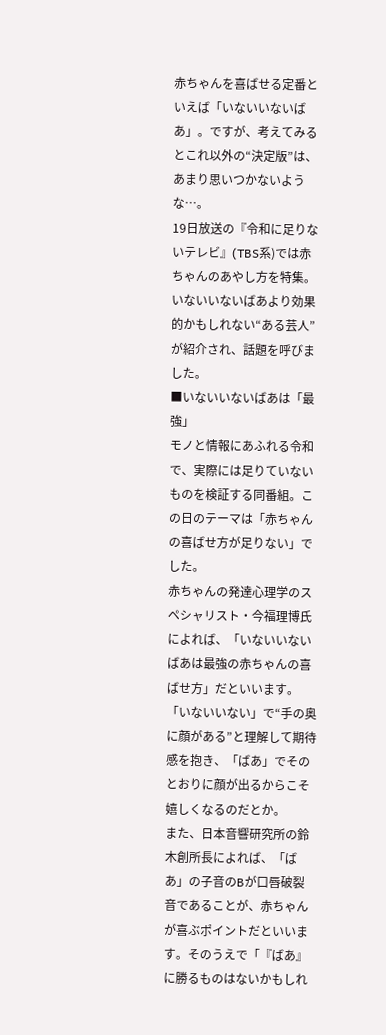赤ちゃんを喜ばせる定番といえば「いないいないばあ」。ですが、考えてみるとこれ以外の“決定版”は、あまり思いつかないような…。
19日放送の『令和に足りないテレビ』(TBS系)では赤ちゃんのあやし方を特集。いないいないばあより効果的かもしれない“ある芸人”が紹介され、話題を呼びました。
■いないいないばあは「最強」
モノと情報にあふれる令和で、実際には足りていないものを検証する同番組。この日のテーマは「赤ちゃんの喜ばせ方が足りない」でした。
赤ちゃんの発達心理学のスペシャリスト・今福理博氏によれば、「いないいないばあは最強の赤ちゃんの喜ばせ方」だといいます。「いないいない」で“手の奥に顔がある”と理解して期待感を抱き、「ばあ」でそのとおりに顔が出るからこそ嬉しくなるのだとか。
また、日本音響研究所の鈴木創所長によれば、「ばあ」の子音のBが口唇破裂音であることが、赤ちゃんが喜ぶポイントだといいます。そのうえで「『ばあ』に勝るものはないかもしれ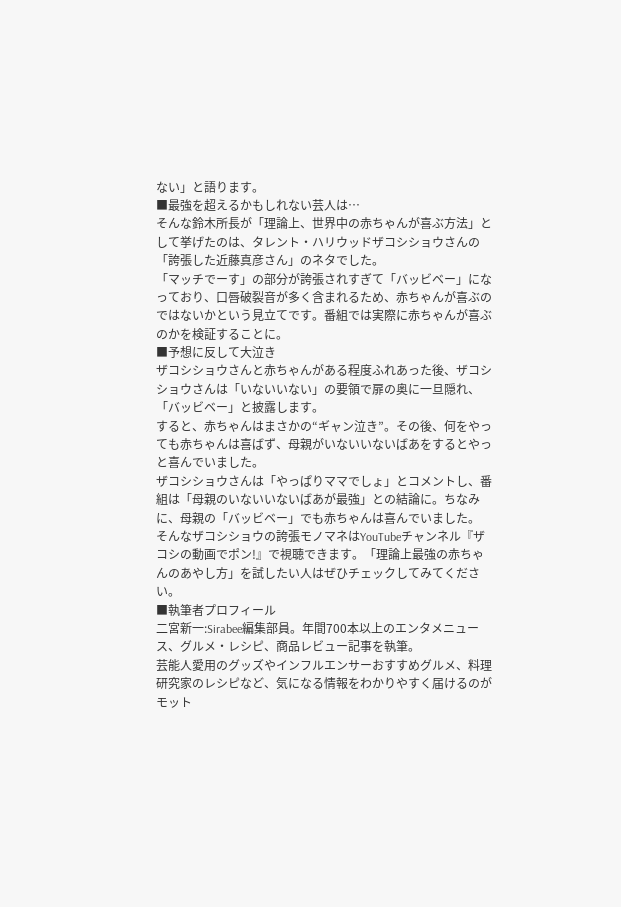ない」と語ります。
■最強を超えるかもしれない芸人は…
そんな鈴木所長が「理論上、世界中の赤ちゃんが喜ぶ方法」として挙げたのは、タレント・ハリウッドザコシショウさんの「誇張した近藤真彦さん」のネタでした。
「マッチでーす」の部分が誇張されすぎて「バッビベー」になっており、口唇破裂音が多く含まれるため、赤ちゃんが喜ぶのではないかという見立てです。番組では実際に赤ちゃんが喜ぶのかを検証することに。
■予想に反して大泣き
ザコシショウさんと赤ちゃんがある程度ふれあった後、ザコシショウさんは「いないいない」の要領で扉の奥に一旦隠れ、「バッビベー」と披露します。
すると、赤ちゃんはまさかの“ギャン泣き”。その後、何をやっても赤ちゃんは喜ばず、母親がいないいないばあをするとやっと喜んでいました。
ザコシショウさんは「やっぱりママでしょ」とコメントし、番組は「母親のいないいないばあが最強」との結論に。ちなみに、母親の「バッビベー」でも赤ちゃんは喜んでいました。
そんなザコシショウの誇張モノマネはYouTubeチャンネル『ザコシの動画でポン!』で視聴できます。「理論上最強の赤ちゃんのあやし方」を試したい人はぜひチェックしてみてください。
■執筆者プロフィール
二宮新一:Sirabee編集部員。年間700本以上のエンタメニュース、グルメ・レシピ、商品レビュー記事を執筆。
芸能人愛用のグッズやインフルエンサーおすすめグルメ、料理研究家のレシピなど、気になる情報をわかりやすく届けるのがモット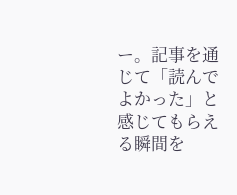ー。記事を通じて「読んでよかった」と感じてもらえる瞬間を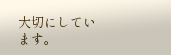大切にしています。